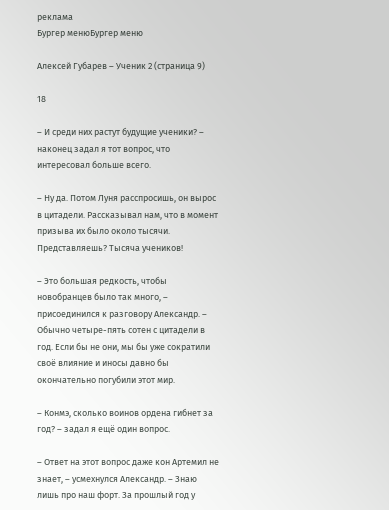реклама
Бургер менюБургер меню

Алексей Губарев – Ученик 2 (страница 9)

18

– И среди них растут будущие ученики? – наконец задал я тот вопрос, что интересовал больше всего.

– Ну да. Потом Луня расспросишь, он вырос в цитадели. Рассказывал нам, что в момент призыва их было около тысячи. Представляешь? Тысяча учеников!

– Это большая редкость, чтобы новобранцев было так много, – присоединился к разговору Александр. – Обычно четыре-пять сотен с цитадели в год. Если бы не они, мы бы уже сократили своё влияние и иносы давно бы окончательно погубили этот мир.

– Конмэ, сколько воинов ордена гибнет за год? – задал я ещё один вопрос.

– Ответ на этот вопрос даже кон Артемил не знает, – усмехнулся Александр. – Знаю лишь про наш форт. За прошлый год у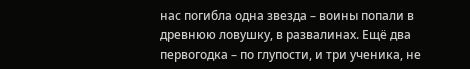нас погибла одна звезда – воины попали в древнюю ловушку, в развалинах. Ещё два первогодка – по глупости, и три ученика, не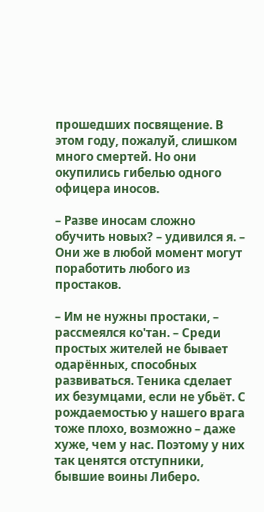прошедших посвящение. В этом году, пожалуй, слишком много смертей. Но они окупились гибелью одного офицера иносов.

– Разве иносам сложно обучить новых? – удивился я. – Они же в любой момент могут поработить любого из простаков.

– Им не нужны простаки, – рассмеялся ко'тан. – Среди простых жителей не бывает одарённых, способных развиваться. Теника сделает их безумцами, если не убьёт. С рождаемостью у нашего врага тоже плохо, возможно – даже хуже, чем у нас. Поэтому у них так ценятся отступники, бывшие воины Либеро.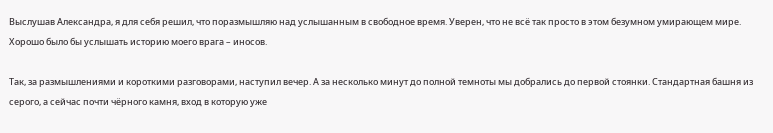Выслушав Александра, я для себя решил, что поразмышляю над услышанным в свободное время. Уверен, что не всё так просто в этом безумном умирающем мире. Хорошо было бы услышать историю моего врага – иносов.

Так, за размышлениями и короткими разговорами, наступил вечер. А за несколько минут до полной темноты мы добрались до первой стоянки. Стандартная башня из серого, а сейчас почти чёрного камня, вход в которую уже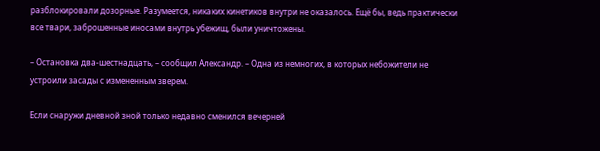разблокировали дозорные. Разумеется, никаких кинетиков внутри не оказалось. Ещё бы, ведь практически все твари, заброшенные иносами внутрь убежищ, были уничтожены.

– Остановка два-шестнадцать, – сообщил Александр. – Одна из немногих, в которых небожители не устроили засады с измененным зверем.

Если снаружи дневной зной только недавно сменился вечерней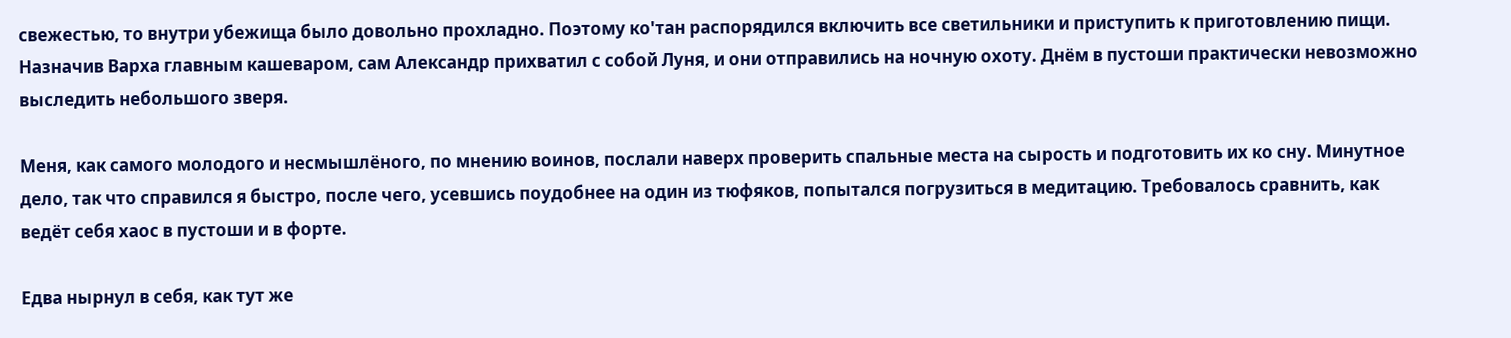свежестью, то внутри убежища было довольно прохладно. Поэтому ко'тан распорядился включить все светильники и приступить к приготовлению пищи. Назначив Варха главным кашеваром, сам Александр прихватил с собой Луня, и они отправились на ночную охоту. Днём в пустоши практически невозможно выследить небольшого зверя.

Меня, как самого молодого и несмышлёного, по мнению воинов, послали наверх проверить спальные места на сырость и подготовить их ко сну. Минутное дело, так что справился я быстро, после чего, усевшись поудобнее на один из тюфяков, попытался погрузиться в медитацию. Требовалось сравнить, как ведёт себя хаос в пустоши и в форте.

Едва нырнул в себя, как тут же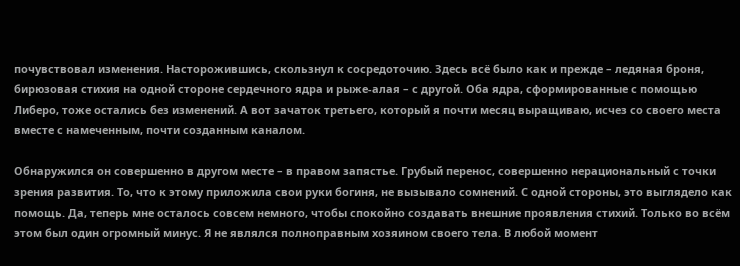почувствовал изменения. Насторожившись, скользнул к сосредоточию. Здесь всё было как и прежде – ледяная броня, бирюзовая стихия на одной стороне сердечного ядра и рыже-алая – с другой. Оба ядра, сформированные с помощью Либеро, тоже остались без изменений. А вот зачаток третьего, который я почти месяц выращиваю, исчез со своего места вместе с намеченным, почти созданным каналом.

Обнаружился он совершенно в другом месте – в правом запястье. Грубый перенос, совершенно нерациональный с точки зрения развития. То, что к этому приложила свои руки богиня, не вызывало сомнений. С одной стороны, это выглядело как помощь. Да, теперь мне осталось совсем немного, чтобы спокойно создавать внешние проявления стихий. Только во всём этом был один огромный минус. Я не являлся полноправным хозяином своего тела. В любой момент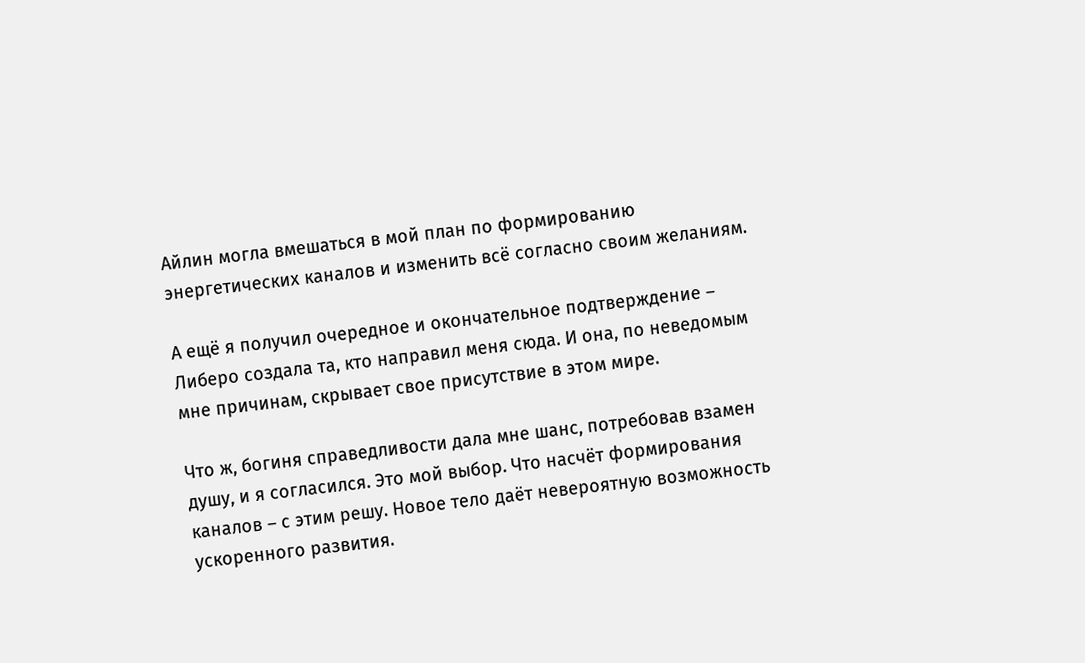Айлин могла вмешаться в мой план по формированию энергетических каналов и изменить всё согласно своим желаниям.

А ещё я получил очередное и окончательное подтверждение – Либеро создала та, кто направил меня сюда. И она, по неведомым мне причинам, скрывает свое присутствие в этом мире.

Что ж, богиня справедливости дала мне шанс, потребовав взамен душу, и я согласился. Это мой выбор. Что насчёт формирования каналов – с этим решу. Новое тело даёт невероятную возможность ускоренного развития.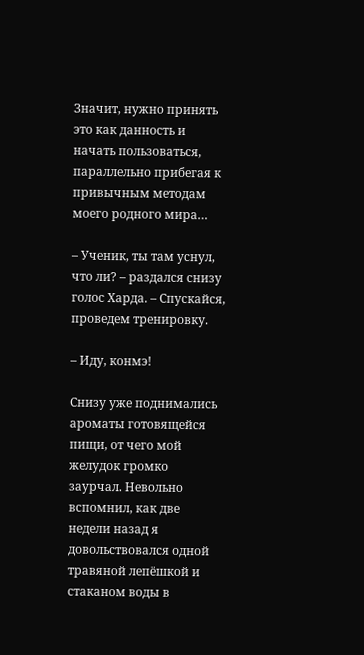Значит, нужно принять это как данность и начать пользоваться, параллельно прибегая к привычным методам моего родного мира…

– Ученик, ты там уснул, что ли? – раздался снизу голос Харда. – Спускайся, проведем тренировку.

– Иду, конмэ!

Снизу уже поднимались ароматы готовящейся пищи, от чего мой желудок громко заурчал. Невольно вспомнил, как две недели назад я довольствовался одной травяной лепёшкой и стаканом воды в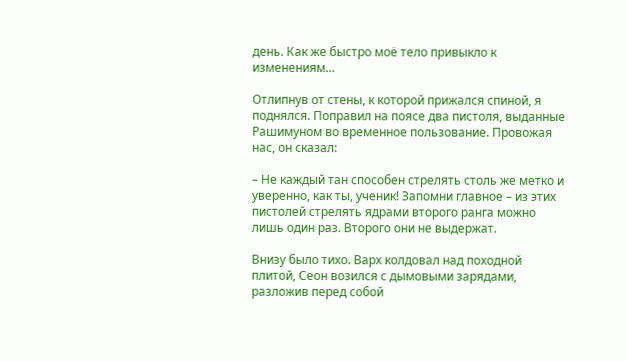день. Как же быстро моё тело привыкло к изменениям…

Отлипнув от стены, к которой прижался спиной, я поднялся. Поправил на поясе два пистоля, выданные Рашимуном во временное пользование. Провожая нас, он сказал:

– Не каждый тан способен стрелять столь же метко и уверенно, как ты, ученик! Запомни главное – из этих пистолей стрелять ядрами второго ранга можно лишь один раз. Второго они не выдержат.

Внизу было тихо. Варх колдовал над походной плитой, Сеон возился с дымовыми зарядами, разложив перед собой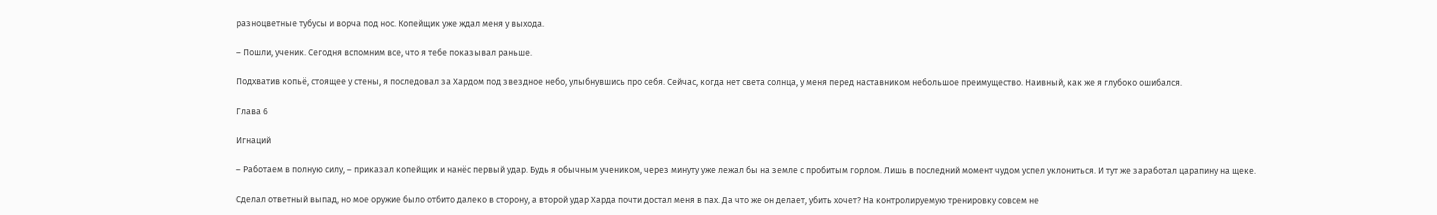разноцветные тубусы и ворча под нос. Копейщик уже ждал меня у выхода.

– Пошли, ученик. Сегодня вспомним все, что я тебе показывал раньше.

Подхватив копьё, стоящее у стены, я последовал за Хардом под звездное небо, улыбнувшись про себя. Сейчас, когда нет света солнца, у меня перед наставником небольшое преимущество. Наивный, как же я глубоко ошибался.

Глава 6

Игнаций

– Работаем в полную силу, – приказал копейщик и нанёс первый удар. Будь я обычным учеником, через минуту уже лежал бы на земле с пробитым горлом. Лишь в последний момент чудом успел уклониться. И тут же заработал царапину на щеке.

Сделал ответный выпад, но мое оружие было отбито далеко в сторону, а второй удар Харда почти достал меня в пах. Да что же он делает, убить хочет? На контролируемую тренировку совсем не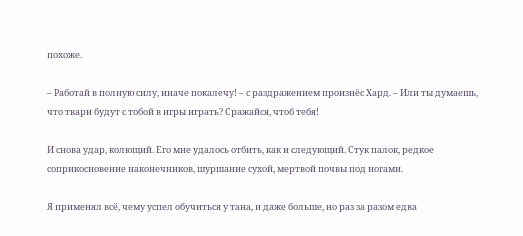похоже.

– Работай в полную силу, иначе покалечу! – с раздражением произнёс Хард. – Или ты думаешь, что твари будут с тобой в игры играть? Сражайся, чтоб тебя!

И снова удар, колющий. Его мне удалось отбить, как и следующий. Стук палок, редкое соприкосновение наконечников, шуршание сухой, мертвой почвы под ногами.

Я применял всё, чему успел обучиться у тана, и даже больше, но раз за разом едва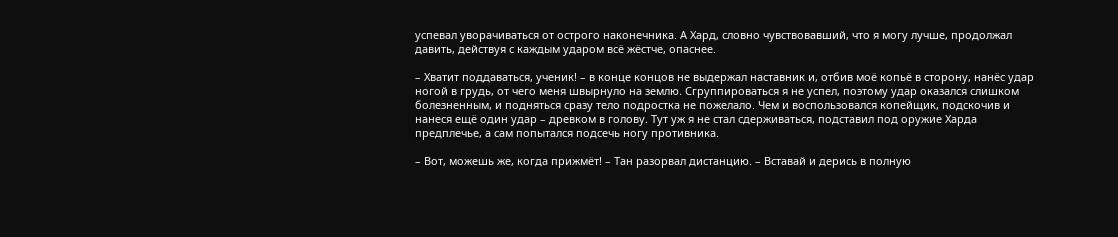успевал уворачиваться от острого наконечника. А Хард, словно чувствовавший, что я могу лучше, продолжал давить, действуя с каждым ударом всё жёстче, опаснее.

– Хватит поддаваться, ученик! – в конце концов не выдержал наставник и, отбив моё копьё в сторону, нанёс удар ногой в грудь, от чего меня швырнуло на землю. Сгруппироваться я не успел, поэтому удар оказался слишком болезненным, и подняться сразу тело подростка не пожелало. Чем и воспользовался копейщик, подскочив и нанеся ещё один удар – древком в голову. Тут уж я не стал сдерживаться, подставил под оружие Харда предплечье, а сам попытался подсечь ногу противника.

– Вот, можешь же, когда прижмёт! – Тан разорвал дистанцию. – Вставай и дерись в полную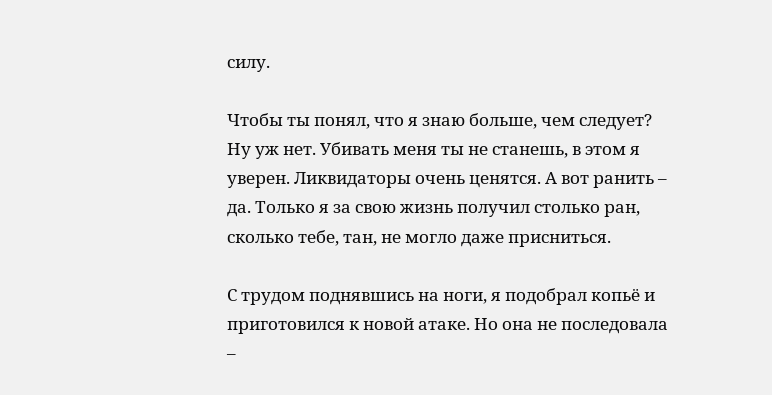силу.

Чтобы ты понял, что я знаю больше, чем следует? Ну уж нет. Убивать меня ты не станешь, в этом я уверен. Ликвидаторы очень ценятся. А вот ранить – да. Только я за свою жизнь получил столько ран, сколько тебе, тан, не могло даже присниться.

С трудом поднявшись на ноги, я подобрал копьё и приготовился к новой атаке. Но она не последовала –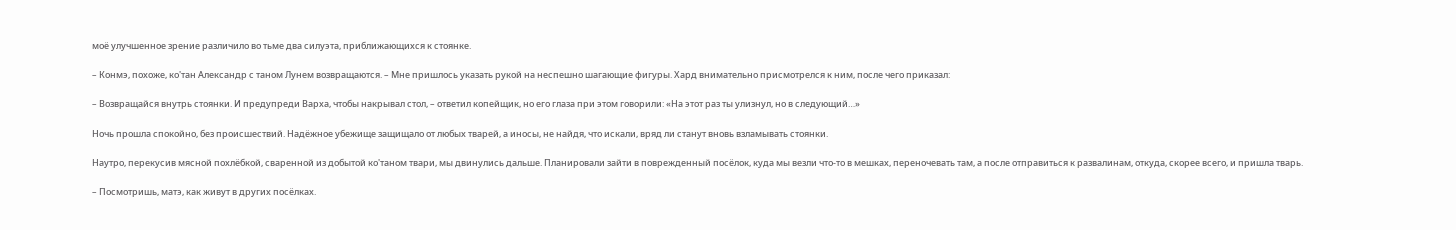моё улучшенное зрение различило во тьме два силуэта, приближающихся к стоянке.

– Конмэ, похоже, ко'тан Александр с таном Лунем возвращаются. – Мне пришлось указать рукой на неспешно шагающие фигуры. Хард внимательно присмотрелся к ним, после чего приказал:

– Возвращайся внутрь стоянки. И предупреди Варха, чтобы накрывал стол, – ответил копейщик, но его глаза при этом говорили: «На этот раз ты улизнул, но в следующий…»

Ночь прошла спокойно, без происшествий. Надёжное убежище защищало от любых тварей, а иносы, не найдя, что искали, вряд ли станут вновь взламывать стоянки.

Наутро, перекусив мясной похлёбкой, сваренной из добытой ко'таном твари, мы двинулись дальше. Планировали зайти в поврежденный посёлок, куда мы везли что-то в мешках, переночевать там, а после отправиться к развалинам, откуда, скорее всего, и пришла тварь.

– Посмотришь, матэ, как живут в других посёлках.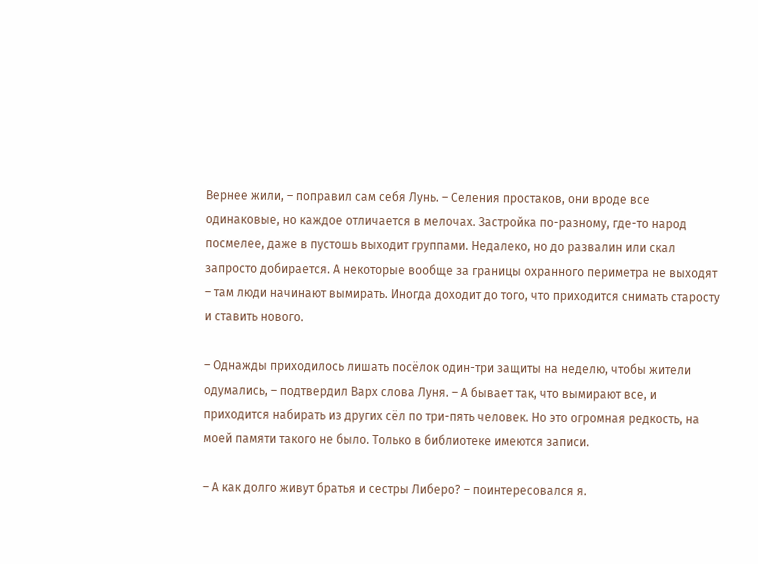Вернее жили, – поправил сам себя Лунь. – Селения простаков, они вроде все одинаковые, но каждое отличается в мелочах. Застройка по-разному, где-то народ посмелее, даже в пустошь выходит группами. Недалеко, но до развалин или скал запросто добирается. А некоторые вообще за границы охранного периметра не выходят – там люди начинают вымирать. Иногда доходит до того, что приходится снимать старосту и ставить нового.

– Однажды приходилось лишать посёлок один-три защиты на неделю, чтобы жители одумались, – подтвердил Варх слова Луня. – А бывает так, что вымирают все, и приходится набирать из других сёл по три-пять человек. Но это огромная редкость, на моей памяти такого не было. Только в библиотеке имеются записи.

– А как долго живут братья и сестры Либеро? – поинтересовался я.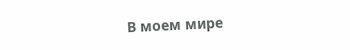В моем мире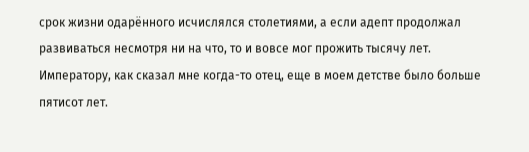срок жизни одарённого исчислялся столетиями, а если адепт продолжал развиваться несмотря ни на что, то и вовсе мог прожить тысячу лет. Императору, как сказал мне когда-то отец, еще в моем детстве было больше пятисот лет.